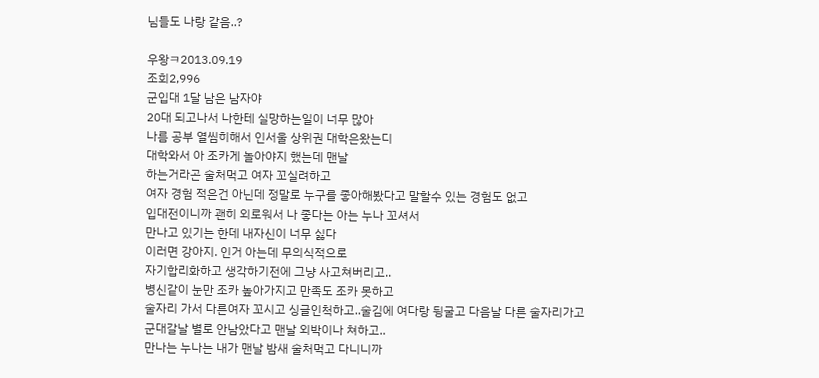님들도 나랑 같음..?

우왕ㅋ2013.09.19
조회2,996
군입대 1달 남은 남자야
20대 되고나서 나한테 실망하는일이 너무 많아
나름 공부 열씸히해서 인서울 상위권 대학은왔는디
대학와서 아 조카게 놀아야지 했는데 맨날
하는거라곤 술처먹고 여자 꼬실려하고
여자 경험 적은건 아닌데 정말로 누구를 좋아해봤다고 말할수 있는 경험도 없고
입대전이니까 괜히 외로워서 나 좋다는 아는 누나 꼬셔서
만나고 있기는 한데 내자신이 너무 싫다
이러면 강아지. 인거 아는데 무의식적으로
자기합리화하고 생각하기전에 그냥 사고쳐버리고..
병신같이 눈만 조카 높아가지고 만족도 조카 못하고
술자리 가서 다른여자 꼬시고 싱글인척하고..술김에 여다랑 뒹굴고 다음날 다른 술자리가고
군대갈날 별로 안남았다고 맨날 외박이나 쳐하고..
만나는 누나는 내가 맨날 밤새 술처먹고 다니니까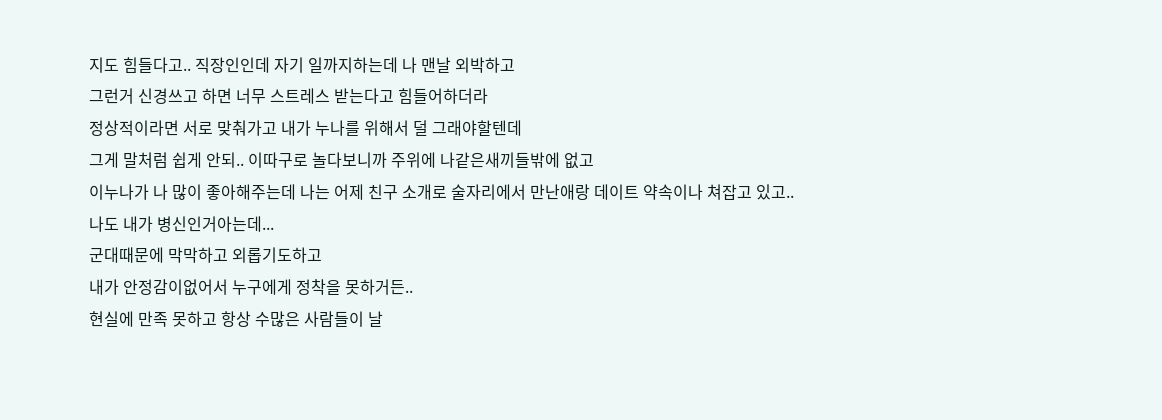지도 힘들다고.. 직장인인데 자기 일까지하는데 나 맨날 외박하고
그런거 신경쓰고 하면 너무 스트레스 받는다고 힘들어하더라
정상적이라면 서로 맞춰가고 내가 누나를 위해서 덜 그래야할텐데
그게 말처럼 쉽게 안되.. 이따구로 놀다보니까 주위에 나같은새끼들밖에 없고
이누나가 나 많이 좋아해주는데 나는 어제 친구 소개로 술자리에서 만난애랑 데이트 약속이나 쳐잡고 있고..
나도 내가 병신인거아는데...
군대때문에 막막하고 외롭기도하고
내가 안정감이없어서 누구에게 정착을 못하거든..
현실에 만족 못하고 항상 수많은 사람들이 날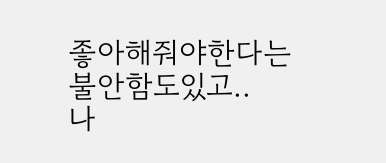좋아해줘야한다는 불안함도있고..
나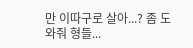만 이따구로 살아...? 좀 도와줘 형들...